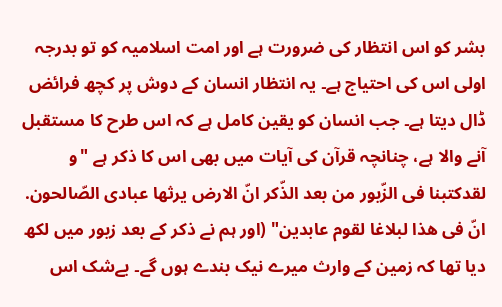بشر کو اس انتظار کی ضرورت ہے اور امت اسلامیہ کو تو بدرجہ اولی اس کی احتیاج ہے۔ یہ انتظار انسان کے دوش پر کچھ فرائض ڈال دیتا ہے۔ جب انسان کو یقین کامل ہے کہ اس طرح کا مستقبل آنے والا ہے، چنانچہ قرآن کی آیات میں بھی اس کا ذکر ہے "و لقدكتبنا فى الزّبور من بعد الذّكر انّ الارض يرثھا عبادى الصّالحون. انّ فى ھذا لبلاغا لقوم عابدين" (اور ہم نے ذکر کے بعد زبور میں لکھ دیا تھا کہ زمین کے وارث میرے نیک بندے ہوں گے۔ بےشک اس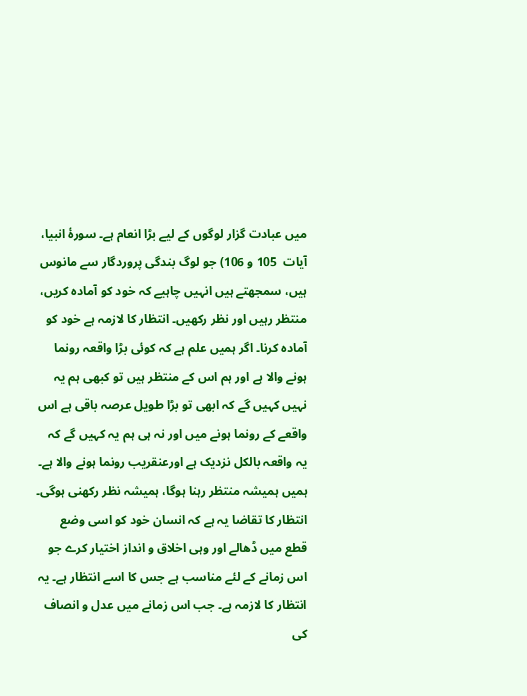میں عبادت گزار لوگوں کے لیے بڑا انعام ہے۔ سورۂ انبيا، آيات  105 و 106) جو لوگ بندگی پروردگار سے مانوس ہیں، سمجھتے ہیں انہیں چاہیے کہ خود کو آمادہ کریں، منتظر رہیں اور نظر رکھیں۔ انتظار کا لازمہ ہے خود کو آمادہ کرنا۔ اگر ہمیں علم ہے کہ کوئی بڑا واقعہ رونما ہونے والا ہے اور ہم اس کے منتظر ہیں تو کبھی ہم یہ نہیں کہیں گے کہ ابھی تو بڑا طویل عرصہ باقی ہے اس واقعے کے رونما ہونے میں اور نہ ہی ہم یہ کہیں گے کہ یہ واقعہ بالکل نزدیک ہے اورعنقریب رونما ہونے والا ہے۔ ہمیں ہمیشہ منتظر رہنا ہوگا، ہمیشہ نظر رکھنی ہوگی۔ انتظار کا تقاضا یہ ہے کہ انسان خود کو اسی وضع قطع میں ڈھالے اور وہی اخلاق و انداز اختیار کرے جو اس زمانے کے لئے مناسب ہے جس کا اسے انتظار ہے۔ یہ انتظار کا لازمہ ہے۔ جب اس زمانے میں عدل و انصاف کی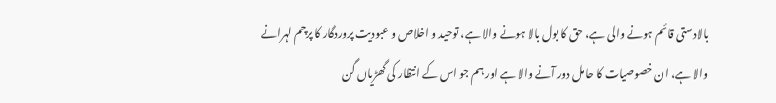بالادستی قائم ہونے والی ہے، حق کا بول بالا ہونے والا ہے، توحید و اخلاص و عبودیت پروردگار کا پرچم لہرانے والا ہے، ان خصوصیات کا حامل دور آنے والا ہے اور ہم جو اس کے انتظار کی گھڑیاں گن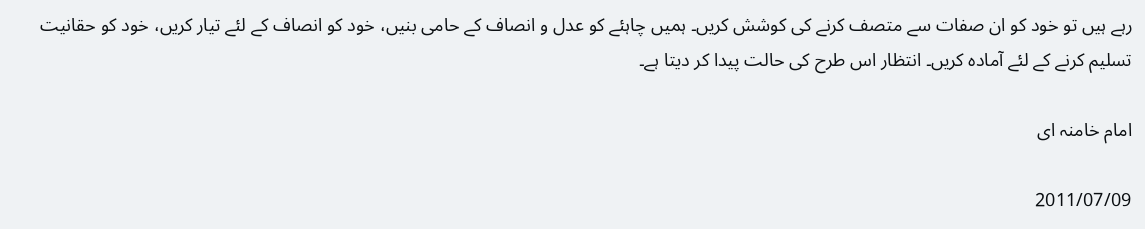رہے ہیں تو خود کو ان صفات سے متصف کرنے کی کوشش کریں۔ ہمیں چاہئے کو عدل و انصاف کے حامی بنیں، خود کو انصاف کے لئے تیار کریں، خود کو حقانیت تسلیم کرنے کے لئے آمادہ کریں۔ انتظار اس طرح کی حالت پیدا کر دیتا ہے۔

امام خامنہ ای

2011/07/09